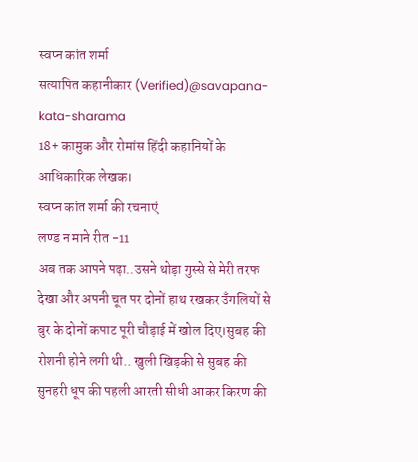स्वप्न कांत शर्मा
सत्यापित कहानीकार (Verified)@savapana-kata-sharama
18+ कामुक और रोमांस हिंदी कहानियों के आधिकारिक लेखक।
स्वप्न कांत शर्मा की रचनाएं
लण्ड न माने रीत -11
अब तक आपने पढ़ा..उसने थोड़ा गुस्से से मेरी तरफ देखा और अपनी चूत पर दोनों हाथ रखकर उँगलियों से बुर के दोनों कपाट पूरी चौड़ाई में खोल दिए।सुबह की रोशनी होने लगी थी.. खुली खिड़की से सुबह की सुनहरी धूप की पहली आरती सीधी आकर किरण की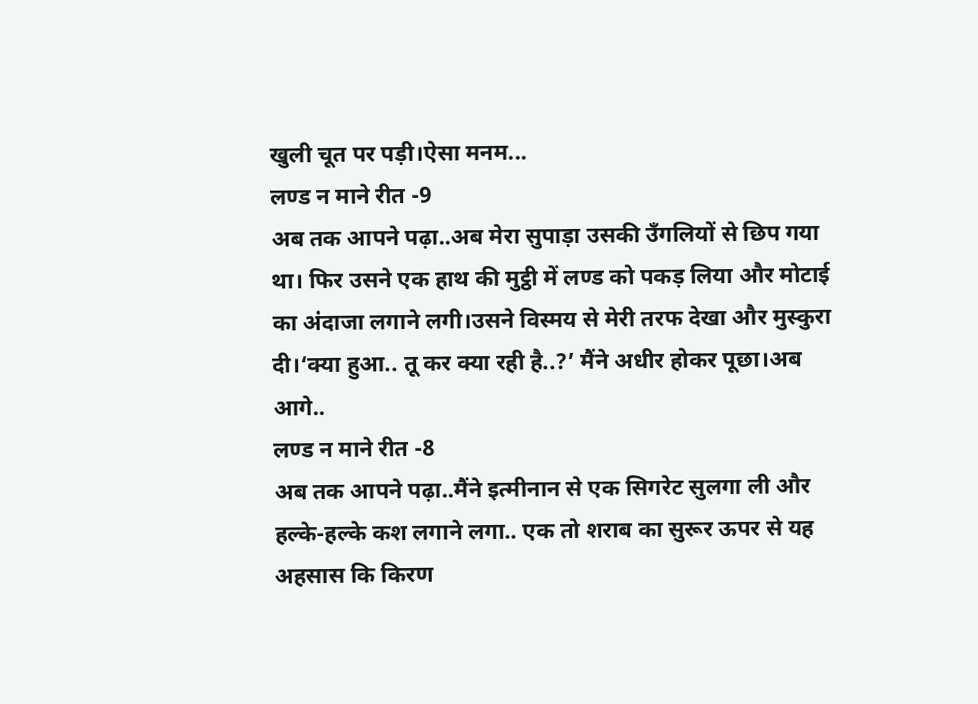खुली चूत पर पड़ी।ऐसा मनम...
लण्ड न माने रीत -9
अब तक आपने पढ़ा..अब मेरा सुपाड़ा उसकी उँगलियों से छिप गया था। फिर उसने एक हाथ की मुट्ठी में लण्ड को पकड़ लिया और मोटाई का अंदाजा लगाने लगी।उसने विस्मय से मेरी तरफ देखा और मुस्कुरा दी।‘क्या हुआ.. तू कर क्या रही है..?’ मैंने अधीर होकर पूछा।अब आगे..
लण्ड न माने रीत -8
अब तक आपने पढ़ा..मैंने इत्मीनान से एक सिगरेट सुलगा ली और हल्के-हल्के कश लगाने लगा.. एक तो शराब का सुरूर ऊपर से यह अहसास कि किरण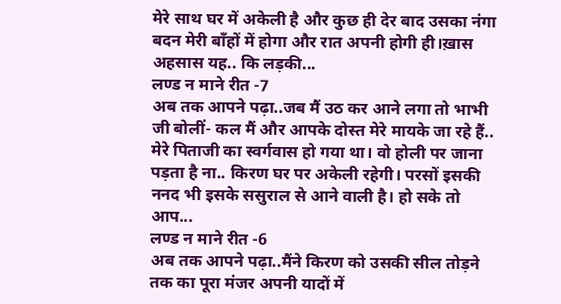मेरे साथ घर में अकेली है और कुछ ही देर बाद उसका नंगा बदन मेरी बाँहों में होगा और रात अपनी होगी ही।ख़ास अहसास यह.. कि लड़की...
लण्ड न माने रीत -7
अब तक आपने पढ़ा..जब मैं उठ कर आने लगा तो भाभी जी बोलीं- कल मैं और आपके दोस्त मेरे मायके जा रहे हैं.. मेरे पिताजी का स्वर्गवास हो गया था। वो होली पर जाना पड़ता है ना.. किरण घर पर अकेली रहेगी। परसों इसकी ननद भी इसके ससुराल से आने वाली है। हो सके तो आप...
लण्ड न माने रीत -6
अब तक आपने पढ़ा..मैंने किरण को उसकी सील तोड़ने तक का पूरा मंजर अपनी यादों में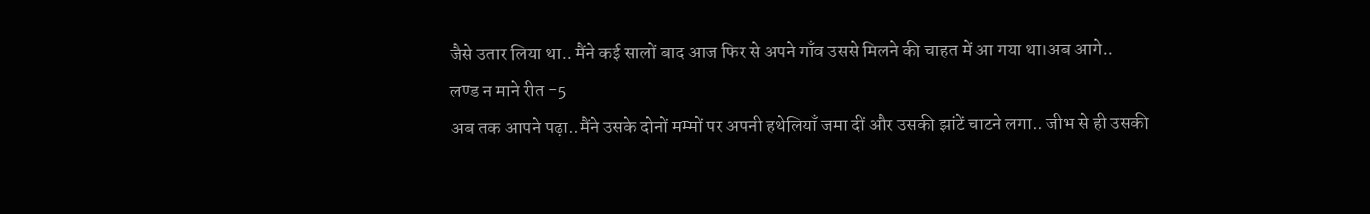जैसे उतार लिया था.. मैंने कई सालों बाद आज फिर से अपने गाँव उससे मिलने की चाहत में आ गया था।अब आगे..
लण्ड न माने रीत -5
अब तक आपने पढ़ा..मैंने उसके दोनों मम्मों पर अपनी हथेलियाँ जमा दीं और उसकी झांटें चाटने लगा.. जीभ से ही उसकी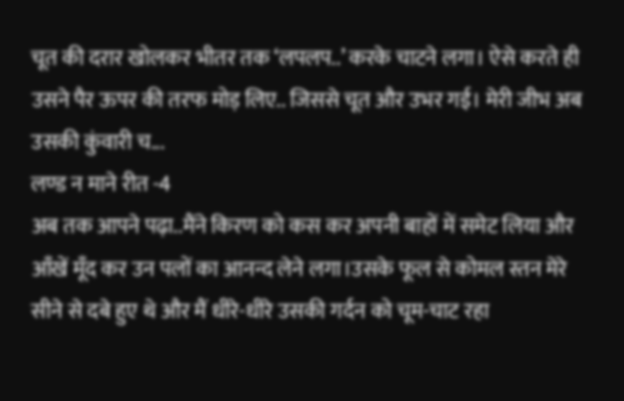चूत की दरार खोलकर भीतर तक ‘लपलप..’ करके चाटने लगा। ऐसे करते ही उसने पैर ऊपर की तरफ मोड़ लिए.. जिससे चूत और उभर गई। मेरी जीभ अब उसकी कुंवारी च...
लण्ड न माने रीत -4
अब तक आपने पढ़ा..मैंने किरण को कस कर अपनी बाहों में समेट लिया और आँखें मूँद कर उन पलों का आनन्द लेने लगा।उसके फूल से कोमल स्तन मेरे सीने से दबे हुए थे और मैं धीरे-धीरे उसकी गर्दन को चूम-चाट रहा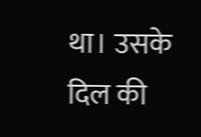था। उसके दिल की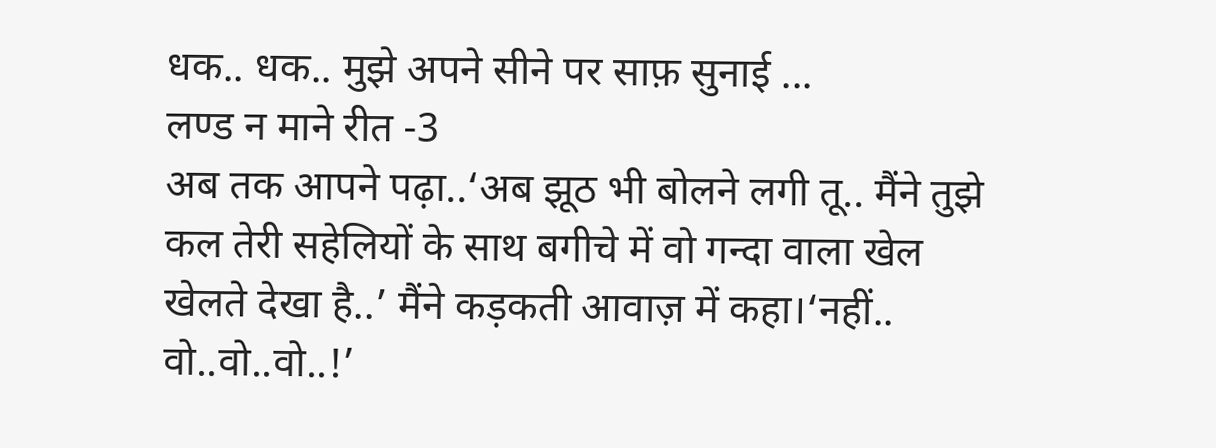धक.. धक.. मुझे अपने सीने पर साफ़ सुनाई ...
लण्ड न माने रीत -3
अब तक आपने पढ़ा..‘अब झूठ भी बोलने लगी तू.. मैंने तुझे कल तेरी सहेलियों के साथ बगीचे में वो गन्दा वाला खेल खेलते देखा है..’ मैंने कड़कती आवाज़ में कहा।‘नहीं.. वो..वो..वो..!’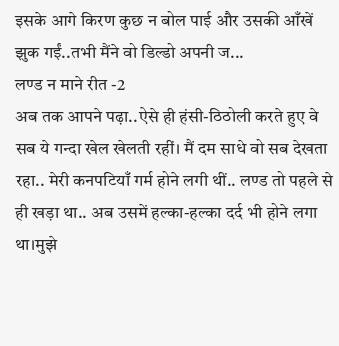इसके आगे किरण कुछ न बोल पाई और उसकी आँखें झुक गईं..तभी मैंने वो डिल्डो अपनी ज...
लण्ड न माने रीत -2
अब तक आपने पढ़ा..ऐसे ही हंसी-ठिठोली करते हुए वे सब ये गन्दा खेल खेलती रहीं। मैं दम साधे वो सब देखता रहा.. मेरी कनपटियाँ गर्म होने लगी थीं.. लण्ड तो पहले से ही खड़ा था.. अब उसमें हल्का-हल्का दर्द भी होने लगा था।मुझे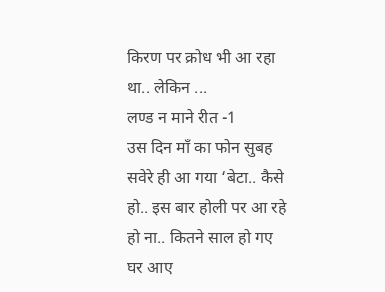किरण पर क्रोध भी आ रहा था.. लेकिन ...
लण्ड न माने रीत -1
उस दिन माँ का फोन सुबह सवेरे ही आ गया ‘बेटा.. कैसे हो.. इस बार होली पर आ रहे हो ना.. कितने साल हो गए घर आए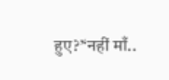हुए?’‘नहीं माँ..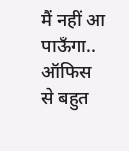मैं नहीं आ पाऊँगा.. ऑफिस से बहुत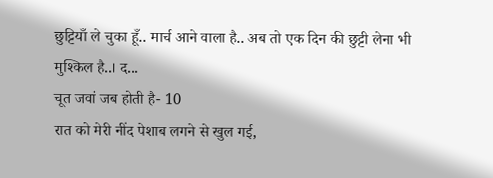छुट्टियाँ ले चुका हूँ.. मार्च आने वाला है.. अब तो एक दिन की छुट्टी लेना भी मुश्किल है..। द...
चूत जवां जब होती है- 10
रात को मेरी नींद पेशाब लगने से खुल गई,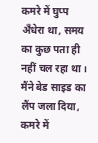कमरे में घुप्प अँधेरा था, समय का कुछ पता ही नहीं चल रहा था। मैंने बेड साइड का लैंप जला दिया, कमरे में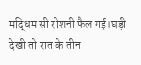मद्धिम सी रोशनी फैल गई।घड़ी देखी तो रात के तीन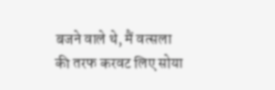बजने वाले थे, मैं वत्सला की तरफ करवट लिए सोया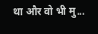था और वो भी मु...